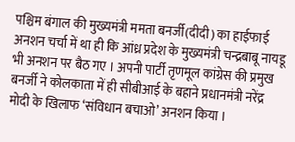पश्चिम बंगाल की मुख्यमंत्री ममता बनर्जी(दीदी) का हाईफाई अनशन चर्चा में था ही कि आंध्र प्रदेश के मुख्यमंत्री चन्द्रबाबू नायडू भी अनशन पर बैठ गए । अपनी पार्टी तृणमूल कांग्रेस की प्रमुख बनर्जी ने कोलकाता में ही सीबीआई के बहाने प्रधानमंत्री नरेंद्र मोदी के खिलाफ ‘संविधान बचाओ’ अनशन किया ।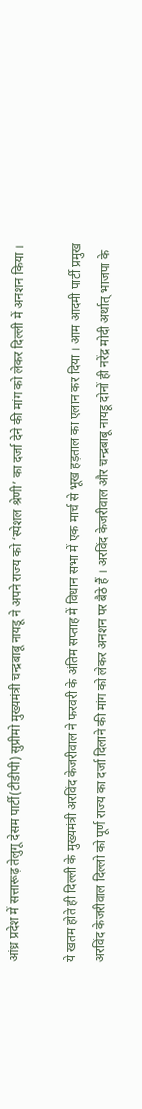आंध्र प्रदेश में सत्तारूढ़ तेलुगू देसम पार्टी(टीडीपी) सुप्रीमो मुख्यमंत्री चन्द्रबाबू नायडू ने अपने राज्य को ‘स्पेशल श्रेणी’ का दर्जा देने की मांग को लेकर दिल्ली में अनशन किया ।

ये खतम होते ही दिल्ली के मुख्यमंत्री अरविंद केजरीवाल ने फरवरी के अंतिम सप्ताह में विधान सभा में एक मार्च से भूख हड़ताल का एलान कर दिया । आम आदमी पार्टी प्रमुख अरविंद केजरीवाल दिल्लो को पूर्ण राज्य का दर्जा दिलाने की मांग को लेकर अनशन पर बैठे हैं । अरविंद केजरीवाल और चन्द्रबाबू नायडू दोनों ही नरेंद्र मोदी अर्थात् भाजपा के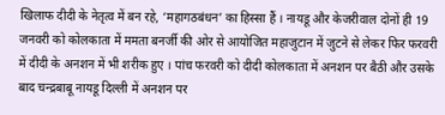खिलाफ दीदी के नेतृत्व में बन रहे, ‘महागठबंधन’ का हिस्सा हैं । नायडू और केजरीवाल दोनों ही 19 जनवरी को कोलकाता में ममता बनर्जी की ओर से आयोजित महाजुटान में जुटने से लेकर फिर फरवरी में दीदी के अनशन में भी शरीक हुए । पांच फरवरी को दीदी कोलकाता में अनशन पर बैठी और उसके बाद चन्द्रबाबू नायडू दिल्ली में अनशन पर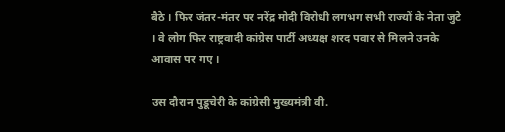बैठे । फिर जंतर-मंतर पर नरेंद्र मोदी विरोधी लगभग सभी राज्यों के नेता जुटे । वे लोग फिर राष्ट्रवादी कांग्रेस पार्टी अध्यक्ष शरद पवार से मिलने उनके आवास पर गए ।

उस दौरान पुडूचेरी के कांग्रेसी मुख्यमंत्री वी.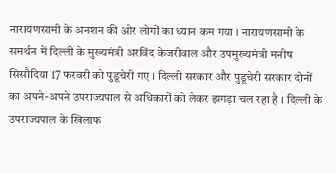नारायणसामी के अनशन की ओर लोगों का ध्यान कम गया । नारायणसामी के समर्थन में दिल्ली के मुख्यमंत्री अरविंद केजरीवाल और उपमुख्यमंत्री मनीष सिसौदिया 17 फरवरी को पुडूचेरी गए । दिल्ली सरकार और पुडूचेरी सरकार दोनों का अपने-अपने उपराज्यपाल से अधिकारों को लेकर झगड़ा चल रहा है । दिल्ली के उपराज्यपाल के खिलाफ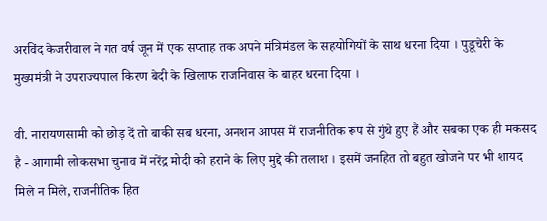अरविंद केजरीवाल ने गत वर्ष जून में एक सप्ताह तक अपने मंत्रिमंडल के सहयोगियों के साथ धरना दिया । पुडूचेरी के मुख्यमंत्री ने उपराज्यपाल किरण बेदी के खिलाफ राजनिवास के बाहर धरना दिया ।

वी. नारायणसामी को छोड़ दें तो बाकी सब धरना, अनशन आपस में राजनीतिक रूप से गुंथे हुए हैं और सबका एक ही मकसद है - आगामी लोकसभा चुनाव में नरेंद्र मोदी को हराने के लिए मुद्दे की तलाश । इसमें जनहित तो बहुत खोजने पर भी शायद मिले न मिले, राजनीतिक हित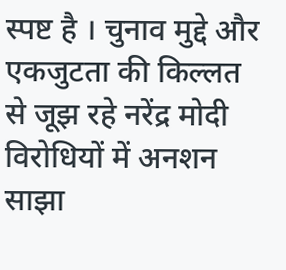स्पष्ट है । चुनाव मुद्दे और एकजुटता की किल्लत से जूझ रहे नरेंद्र मोदी विरोधियों में अनशन साझा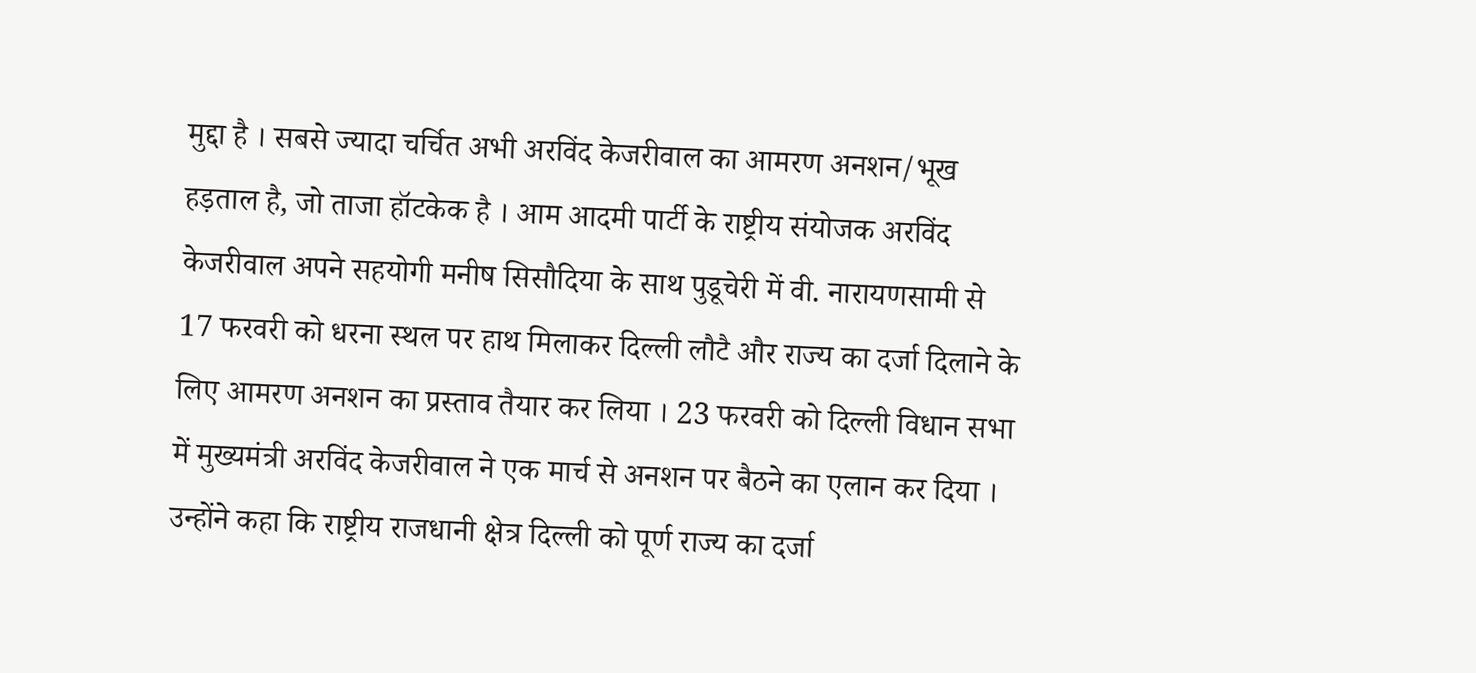मुद्दा है । सबसे ज्यादा चर्चित अभी अरविंद केजरीवाल का आमरण अनशन/भूख हड़ताल है, जो ताजा हॉटकेक है । आम आदमी पार्टी के राष्ट्रीय संयोजक अरविंद केजरीवाल अपने सहयोगी मनीष सिसौदिया के साथ पुडूचेरी में वी. नारायणसामी से 17 फरवरी को धरना स्थल पर हाथ मिलाकर दिल्ली लौटै और राज्य का दर्जा दिलाने के लिए आमरण अनशन का प्रस्ताव तैयार कर लिया । 23 फरवरी को दिल्ली विधान सभा में मुख्यमंत्री अरविंद केजरीवाल ने एक मार्च से अनशन पर बैठने का एलान कर दिया । उन्होंने कहा कि राष्ट्रीय राजधानी क्षेत्र दिल्ली को पूर्ण राज्य का दर्जा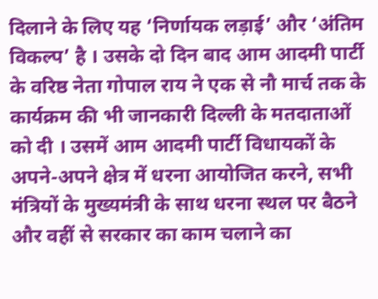दिलाने के लिए यह ‘निर्णायक लड़ाई’ और ‘अंतिम विकल्प’ है । उसके दो दिन बाद आम आदमी पार्टी के वरिष्ठ नेता गोपाल राय ने एक से नौ मार्च तक के कार्यक्रम की भी जानकारी दिल्ली के मतदाताओं को दी । उसमें आम आदमी पार्टी विधायकों के अपने-अपने क्षेत्र में धरना आयोजित करने, सभी मंत्रियों के मुख्यमंत्री के साथ धरना स्थल पर बैठने और वहीं से सरकार का काम चलाने का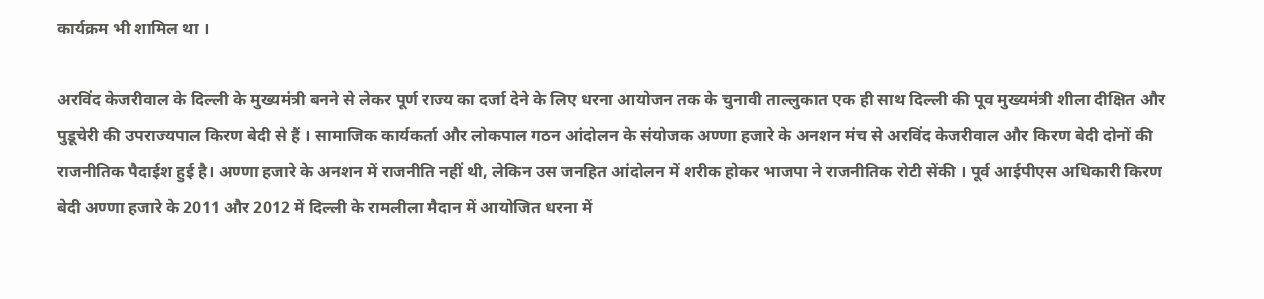कार्यक्रम भी शामिल था ।

अरविंद केजरीवाल के दिल्ली के मुख्यमंत्री बनने से लेकर पूर्ण राज्य का दर्जा देने के लिए धरना आयोजन तक के चुनावी ताल्लुकात एक ही साथ दिल्ली की पूव मुख्यमंत्री शीला दीक्षित और पुडूचेरी की उपराज्यपाल किरण बेदी से हैं । सामाजिक कार्यकर्ता और लोकपाल गठन आंदोलन के संयोजक अण्णा हजारे के अनशन मंच से अरविंद केजरीवाल और किरण बेदी दोनों की राजनीतिक पैदाईश हुई है। अण्णा हजारे के अनशन में राजनीति नहीं थी, लेकिन उस जनहित आंदोलन में शरीक होकर भाजपा ने राजनीतिक रोटी सेंकी । पूर्व आईपीएस अधिकारी किरण बेदी अण्णा हजारे के 2011 और 2012 में दिल्ली के रामलीला मैदान में आयोजित धरना में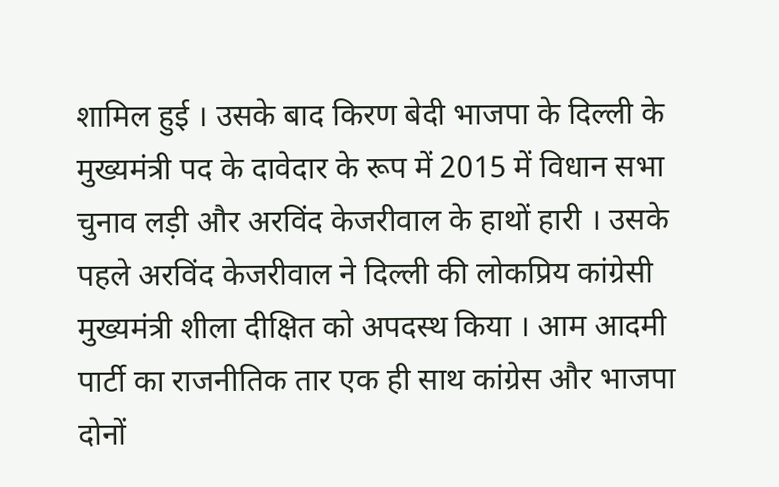शामिल हुई । उसके बाद किरण बेदी भाजपा के दिल्ली के मुख्यमंत्री पद के दावेदार के रूप में 2015 में विधान सभा चुनाव लड़ी और अरविंद केजरीवाल के हाथों हारी । उसके पहले अरविंद केजरीवाल ने दिल्ली की लोकप्रिय कांग्रेसी मुख्यमंत्री शीला दीक्षित को अपदस्थ किया । आम आदमी पार्टी का राजनीतिक तार एक ही साथ कांग्रेस और भाजपा दोनों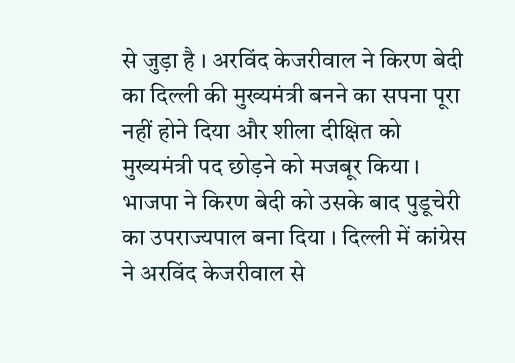से जुड़ा है । अरविंद केजरीवाल ने किरण बेदी का दिल्ली की मुख्यमंत्री बनने का सपना पूरा नहीं होने दिया और शीला दीक्षित को मुख्यमंत्री पद छोड़ने को मजबूर किया । भाजपा ने किरण बेदी को उसके बाद पुडूचेरी का उपराज्यपाल बना दिया । दिल्ली में कांग्रेस ने अरविंद केजरीवाल से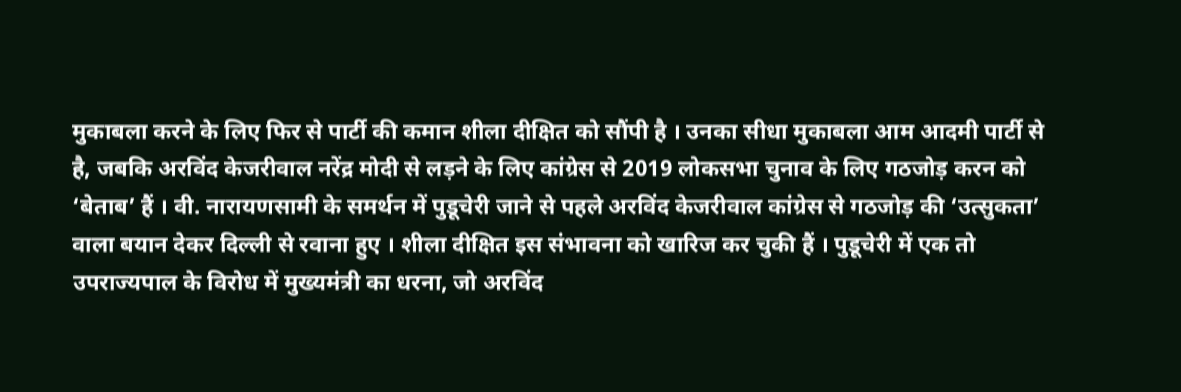मुकाबला करने के लिए फिर से पार्टी की कमान शीला दीक्षित को सौंपी है । उनका सीधा मुकाबला आम आदमी पार्टी से है, जबकि अरविंद केजरीवाल नरेंद्र मोदी से लड़ने के लिए कांग्रेस से 2019 लोकसभा चुनाव के लिए गठजोड़ करन को ‘बेताब’ हैं । वी. नारायणसामी के समर्थन में पुडूचेरी जाने से पहले अरविंद केजरीवाल कांग्रेस से गठजोड़ की ‘उत्सुकता’ वाला बयान देकर दिल्ली से रवाना हुए । शीला दीक्षित इस संभावना को खारिज कर चुकी हैं । पुडूचेरी में एक तो उपराज्यपाल के विरोध में मुख्यमंत्री का धरना, जो अरविंद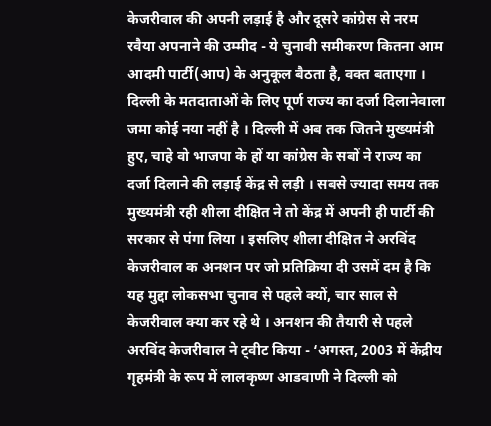केजरीवाल की अपनी लड़ाई है और दूसरे कांग्रेस से नरम रवैया अपनाने की उम्मीद - ये चुनावी समीकरण कितना आम आदमी पार्टी(आप) के अनुकूल बैठता है, वक्त बताएगा । दिल्ली के मतदाताओं के लिए पूर्ण राज्य का दर्जा दिलानेवाला जमा कोई नया नहीं है । दिल्ली में अब तक जितने मुख्यमंत्री हुए, चाहे वो भाजपा के हों या कांग्रेस के सबों ने राज्य का दर्जा दिलाने की लड़ाई केंद्र से लड़ी । सबसे ज्यादा समय तक मुख्यमंत्री रही शीला दीक्षित ने तो केंद्र में अपनी ही पार्टी की सरकार से पंगा लिया । इसलिए शीला दीक्षित ने अरविंद केजरीवाल क अनशन पर जो प्रतिक्रिया दी उसमें दम है कि यह मुद्दा लोकसभा चुनाव से पहले क्यों, चार साल से केजरीवाल क्या कर रहे थे । अनशन की तैयारी से पहले अरविंद केजरीवाल ने ट्वीट किया - ‘अगस्त, 2003 में केंद्रीय गृहमंत्री के रूप में लालकृष्ण आडवाणी ने दिल्ली को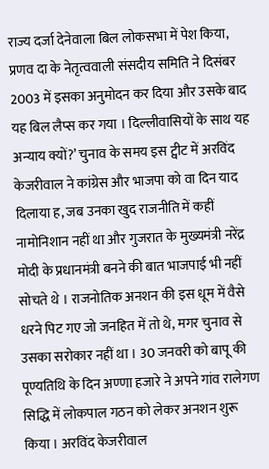राज्य दर्जा देनेवाला बिल लोकसभा में पेश किया, प्रणव दा के नेतृत्ववाली संसदीय समिति ने दिसंबर 2003 में इसका अनुमोदन कर दिया और उसके बाद यह बिल लैप्स कर गया । दिल्लीवासियों के साथ यह अन्याय क्यों?’ चुनाव के समय इस ट्वीट में अरविंद केजरीवाल ने कांग्रेस और भाजपा को वा दिन याद दिलाया ह, जब उनका खुद राजनीति में कहीं नामोनिशान नहीं था और गुजरात के मुख्यमंत्री नरेंद्र मोदी के प्रधानमंत्री बनने की बात भाजपाई भी नहीं सोचते थे । राजनोतिक अनशन की इस धूम में वैसे धरने पिट गए जो जनहित में तो थे, मगर चुनाव से उसका सरोकार नहीं था । 30 जनवरी को बापू की पूण्यतिथि के दिन अण्णा हजारे ने अपने गांव रालेगण सिद्धि में लोकपाल गठन को लेकर अनशन शुरू किया । अरविंद केजरीवाल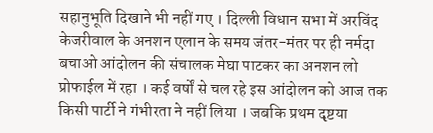सहानुभूति दिखाने भी नहीं गए । दिल्ली विधान सभा में अरविंद केजरीवाल के अनशन एलान के समय जंतर-मंतर पर ही नर्मदा बचाओ आंदोलन की संचालक मेघा पाटकर का अनशन लो प्रोफाईल में रहा । कई वर्षों से चल रहे इस आंदोलन को आज तक किसी पार्टी ने गंभीरता ने नहीं लिया । जबकि प्रथम दृष्टया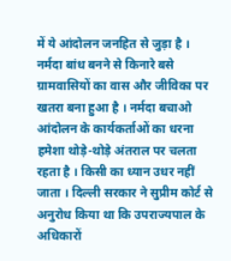में ये आंदोलन जनहित से जुड़ा है । नर्मदा बांध बनने से किनारे बसे ग्रामवासियों का वास और जीविका पर खतरा बना हुआ है । नर्मदा बचाओ आंदोलन के कार्यकर्ताओं का धरना हमेशा थोड़े-थोड़े अंतराल पर चलता रहता है । किसी का ध्यान उधर नहीं जाता । दिल्ली सरकार ने सुप्रीम कोर्ट से अनुरोध किया था कि उपराज्यपाल के अधिकारों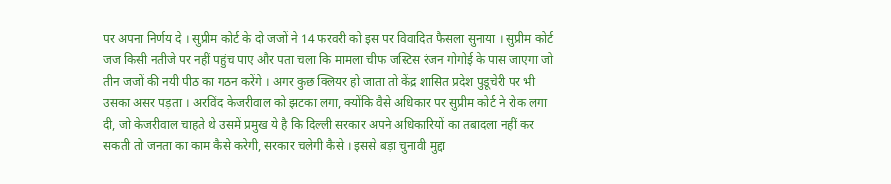पर अपना निर्णय दे । सुप्रीम कोर्ट के दो जजों ने 14 फरवरी को इस पर विवादित फैसला सुनाया । सुप्रीम कोर्ट जज किसी नतीजे पर नहीं पहुंच पाए और पता चला कि मामला चीफ जस्टिस रंजन गोगोई के पास जाएगा जो तीन जजों की नयी पीठ का गठन करेंगे । अगर कुछ क्लियर हो जाता तो केंद्र शासित प्रदेश पुडूचेरी पर भी उसका असर पड़ता । अरविंद केजरीवाल को झटका लगा, क्योंकि वैसे अधिकार पर सुप्रीम कोर्ट ने रोक लगा दी, जो केजरीवाल चाहते थे उसमें प्रमुख ये है कि दिल्ली सरकार अपने अधिकारियों का तबादला नहीं कर सकती तो जनता का काम कैसे करेगी, सरकार चलेगी कैसे । इससे बड़ा चुनावी मुद्दा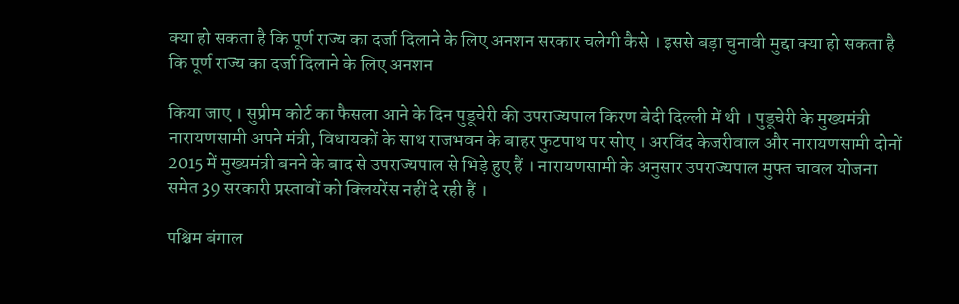क्या हो सकता है कि पूर्ण राज्य का दर्जा दिलाने के लिए अनशन सरकार चलेगी कैसे । इससे बड़ा चुनावी मुद्दा क्या हो सकता है कि पूर्ण राज्य का दर्जा दिलाने के लिए अनशन

किया जाए । सुप्रीम कोर्ट का फैसला आने के दिन पुडूचेरी की उपराज्यपाल किरण बेदी दिल्ली में थी । पुडूचेरी के मुख्यमंत्री नारायणसामी अपने मंत्री, विधायकों के साथ राजभवन के बाहर फुटपाथ पर सोए । अरविंद केजरीवाल और नारायणसामी दोनों 2015 में मुख्यमंत्री बनने के बाद से उपराज्यपाल से भिड़े हुए हैं । नारायणसामी के अनुसार उपराज्यपाल मुफ्त चावल योजना समेत 39 सरकारी प्रस्तावों को क्लियरेंस नहीं दे रही हैं ।

पश्चिम बंगाल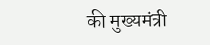की मुख्यमंत्री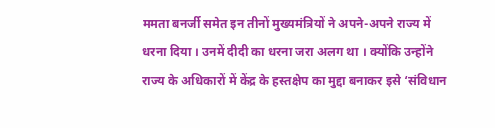ममता बनर्जी समेत इन तीनों मुख्यमंत्रियों ने अपने-अपने राज्य में धरना दिया । उनमें दीदी का धरना जरा अलग था । क्योंकि उन्होंने राज्य के अधिकारों में केंद्र के हस्तक्षेप का मुद्दा बनाकर इसे ‘संविधान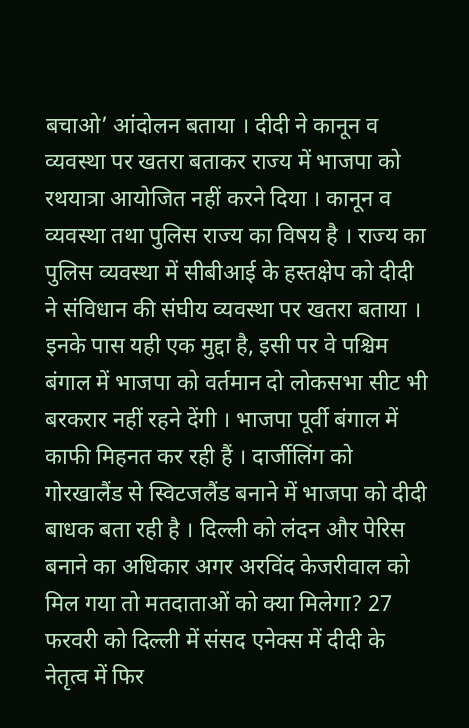बचाओ’ आंदोलन बताया । दीदी ने कानून व व्यवस्था पर खतरा बताकर राज्य में भाजपा को रथयात्रा आयोजित नहीं करने दिया । कानून व व्यवस्था तथा पुलिस राज्य का विषय है । राज्य का पुलिस व्यवस्था में सीबीआई के हस्तक्षेप को दीदी ने संविधान की संघीय व्यवस्था पर खतरा बताया । इनके पास यही एक मुद्दा है, इसी पर वे पश्चिम बंगाल में भाजपा को वर्तमान दो लोकसभा सीट भी बरकरार नहीं रहने देंगी । भाजपा पूर्वी बंगाल में काफी मिहनत कर रही हैं । दार्जीलिंग को गोरखालैंड से स्विटजलैंड बनाने में भाजपा को दीदी बाधक बता रही है । दिल्ली को लंदन और पेरिस बनाने का अधिकार अगर अरविंद केजरीवाल को मिल गया तो मतदाताओं को क्या मिलेगा? 27 फरवरी को दिल्ली में संसद एनेक्स में दीदी के नेतृत्व में फिर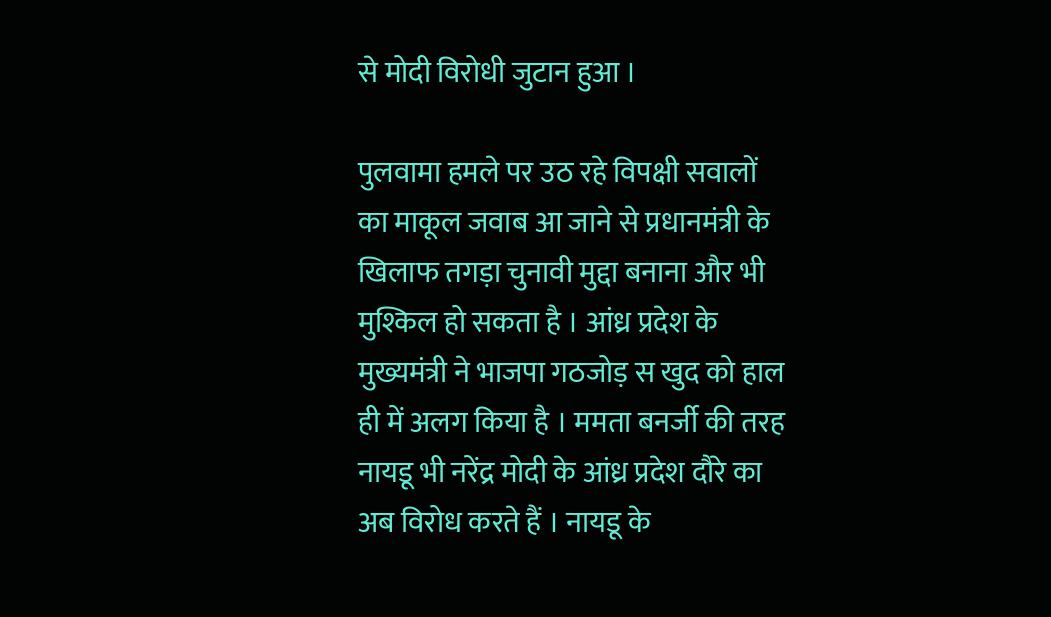से मोदी विरोधी जुटान हुआ ।

पुलवामा हमले पर उठ रहे विपक्षी सवालों का माकूल जवाब आ जाने से प्रधानमंत्री के खिलाफ तगड़ा चुनावी मुद्दा बनाना और भी मुश्किल हो सकता है । आंध्र प्रदेश के मुख्यमंत्री ने भाजपा गठजोड़ स खुद को हाल ही में अलग किया है । ममता बनर्जी की तरह नायडू भी नरेंद्र मोदी के आंध्र प्रदेश दौरे का अब विरोध करते हैं । नायडू के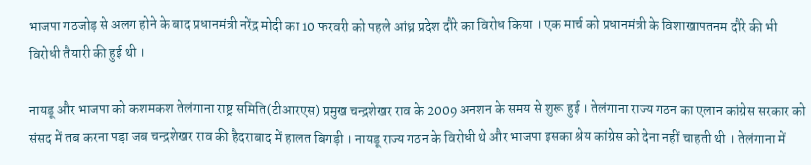भाजपा गठजोड़ से अलग होने के बाद प्रधानमंत्री नरेंद्र मोदी का 10 फरवरी को पहले आंध्र प्रदेश दौरे का विरोध किया । एक मार्च को प्रधानमंत्री के विशाखापतनम दौरे की भी विरोधी तैयारी की हुई थी ।

नायडू और भाजपा को कशमकश तेलंगाना राष्ट्र समिति(टीआरएस) प्रमुख चन्द्रशेखर राव के 2009 अनशन के समय से शुरू हुई । तेलंगाना राज्य गठन का एलान कांग्रेस सरकार को संसद में तब करना पड़ा जब चन्द्रशेखर राव की हैदराबाद में हालत बिगड़ी । नायडू राज्य गठन के विरोधी थे और भाजपा इसका श्रेय कांग्रेस को देना नहीं चाहती थी । तेलंगाना में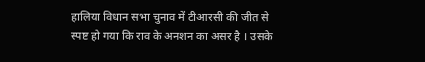हालिया विधान सभा चुनाव में टीआरसी की जीत से स्पष्ट हो गया कि राव के अनशन का असर है । उसके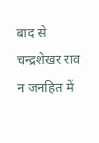बाद से चन्द्रशेखर राव न जनहित में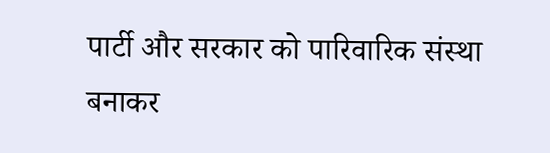पार्टी और सरकार को पारिवारिक संस्था बनाकर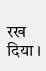रख दिया ।